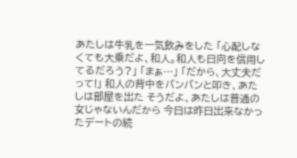あたしは牛乳を一気飲みをした 「心配しなくても大乗だよ、和人。和人も日向を信用してるだろう?」 「まぁ…」 「だから、大丈夫だって!」 和人の背中をバンバンと叩き、あたしは部屋を出た そうだよ、あたしは普通の女じゃないんだから 今日は昨日出来なかったデートの続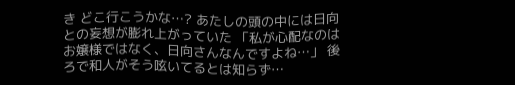き どこ行こうかな…? あたしの頭の中には日向との妄想が膨れ上がっていた 「私が心配なのはお嬢様ではなく、日向さんなんですよね…」 後ろで和人がそう呟いてるとは知らず…